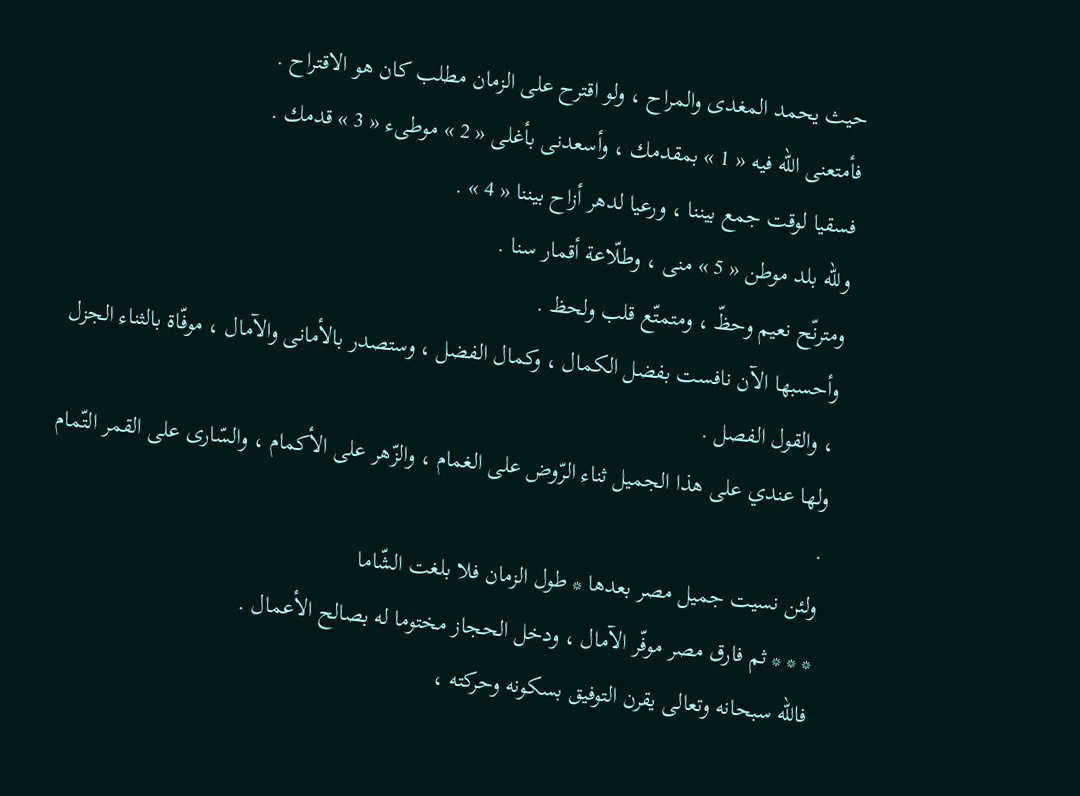حيث يحمد المغدى والمراح ، ولو اقترح على الزمان مطلب كان هو الاقتراح .
فأمتعنى اللّه فيه « 1 » بمقدمك ، وأسعدنى بأغلى « 2 » موطىء « 3 » قدمك .
فسقيا لوقت جمع بيننا ، ورعيا لدهر أزاح بيننا « 4 » .
وللّه بلد موطن « 5 » منى ، وطلّاعة أقمار سنا .
ومترنّح نعيم وحظّ ، ومتمتّع قلب ولحظ .
وأحسبها الآن نافست بفضل الكمال ، وكمال الفضل ، وستصدر بالأمانى والآمال ، موفّاة بالثناء الجزل ، والقول الفصل .
ولها عندي على هذا الجميل ثناء الرّوض على الغمام ، والزّهر على الأكمام ، والسّارى على القمر التّمام .
ولئن نسيت جميل مصر بعدها * طول الزمان فلا بلغت الشّاما
* * * ثم فارق مصر موفّر الآمال ، ودخل الحجاز مختوما له بصالح الأعمال .
فاللّه سبحانه وتعالى يقرن التوفيق بسكونه وحركته ،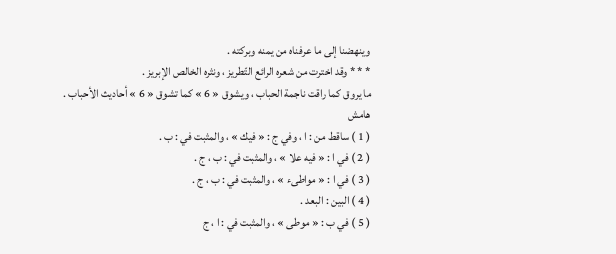وينهضنا إلى ما عرفناه من يمنه وبركته .
* * * وقد اخترت من شعره الرائع التّطريز ، ونثره الخالص الإبريز .
ما يروق كما راقت ناجمة الحباب ، ويشوق « 6 » كما تشوق « 6 » أحاديث الأحباب .
هامش
( 1 ) ساقط من : ا ، وفي ج : « فيك » ، والمثبت في : ب .
( 2 ) في ا : « فيه علا » ، والمثبت في : ب ، ج .
( 3 ) في ا : « مواطىء » ، والمثبت في : ب ، ج .
( 4 ) البين : البعد .
( 5 ) في ب : « موطى » ، والمثبت في : ا ، ج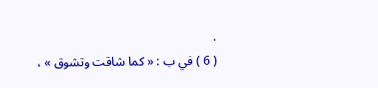.
( 6 ) في ب : « كما شاقت وتشوق » ،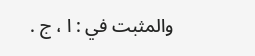والمثبت في : ا ، ج .